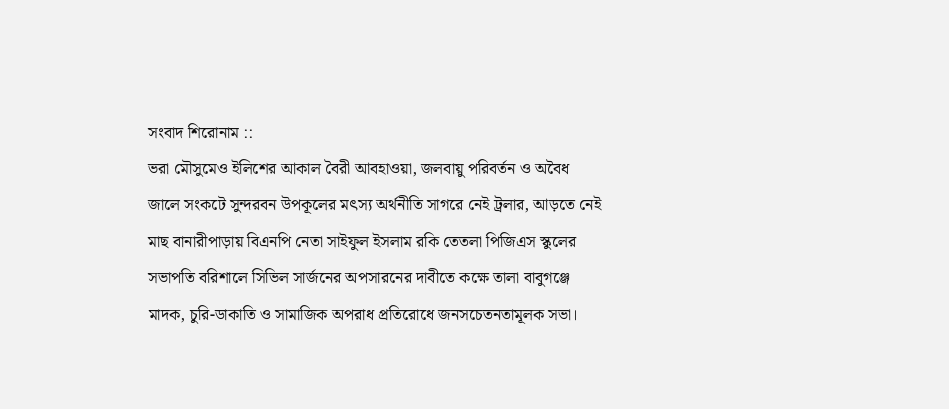সংবাদ শিরোনাম ::
ভরা মৌসুমেও ইলিশের আকাল বৈরী আবহাওয়া, জলবায়ু পরিবর্তন ও অবৈধ জালে সংকটে সুন্দরবন উপকূলের মৎস্য অর্থনীতি সাগরে নেই ট্রলার, আড়তে নেই মাছ বানারীপাড়ায় বিএনপি নেতা সাইফুল ইসলাম রকি তেতলা পিজিএস স্কুলের সভাপতি বরিশালে সিভিল সার্জনের অপসারনের দাবীতে কক্ষে তালা বাবুগঞ্জে মাদক, চুরি-ডাকাতি ও সামাজিক অপরাধ প্রতিরোধে জনসচেতনতামূলক সভা।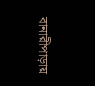বানারীপাড়ায়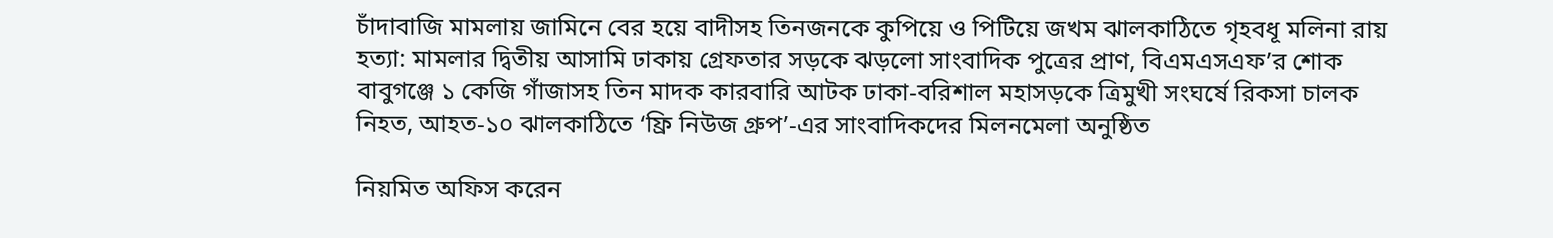চাঁদাবাজি মামলায় জামিনে বের হয়ে বাদীসহ তিনজনকে কুপিয়ে ও পিটিয়ে জখম ঝালকাঠিতে গৃহবধূ মলিনা রায় হত্যা: মামলার দ্বিতীয় আসামি ঢাকায় গ্রেফতার সড়কে ঝড়লো সাংবাদিক পুত্রের প্রাণ, বিএমএসএফ’র শোক বাবুগঞ্জে ১ কেজি গাঁজাসহ তিন মাদক কারবারি আটক ঢাকা-বরিশাল মহাসড়কে ত্রিমুখী সংঘর্ষে রিকসা চালক নিহত, আহত-১০ ঝালকাঠিতে ‘ফ্রি নিউজ গ্রুপ’-এর সাংবাদিকদের মিলনমেলা অনুষ্ঠিত

নিয়মিত অফিস করেন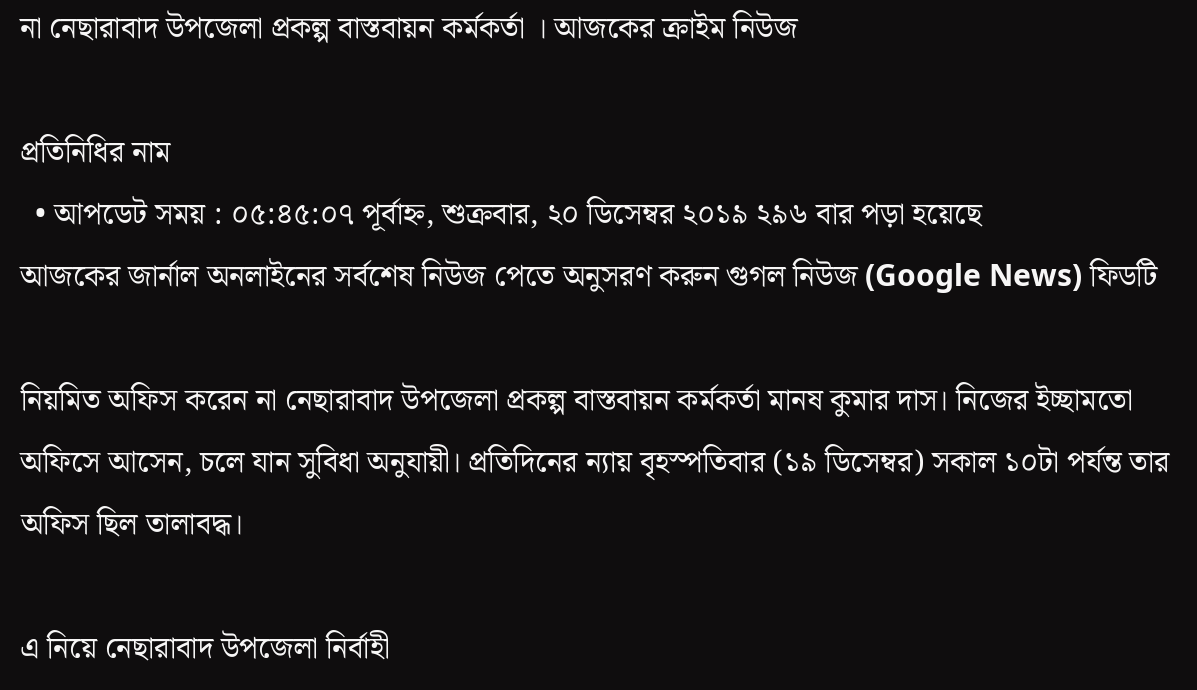না নেছারাবাদ উপজেলা প্রকল্প বাস্তবায়ন কর্মকর্তা । আজকের ক্রাইম নিউজ

প্রতিনিধির নাম
  • আপডেট সময় : ০৫:৪৫:০৭ পূর্বাহ্ন, শুক্রবার, ২০ ডিসেম্বর ২০১৯ ২৯৬ বার পড়া হয়েছে
আজকের জার্নাল অনলাইনের সর্বশেষ নিউজ পেতে অনুসরণ করুন গুগল নিউজ (Google News) ফিডটি

নিয়মিত অফিস করেন না নেছারাবাদ উপজেলা প্রকল্প বাস্তবায়ন কর্মকর্তা মানষ কুমার দাস। নিজের ইচ্ছামতো অফিসে আসেন, চলে যান সুবিধা অনুযায়ী। প্রতিদিনের ন্যায় বৃহস্পতিবার (১৯ ডিসেম্বর) সকাল ১০টা পর্যন্ত তার অফিস ছিল তালাবদ্ধ।

এ নিয়ে নেছারাবাদ উপজেলা নির্বাহী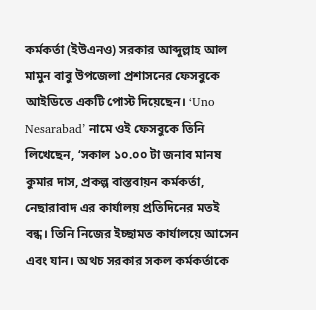কর্মকর্তা (ইউএনও) সরকার আব্দুল্লাহ আল মামুন বাবু উপজেলা প্রশাসনের ফেসবুকে আইডিতে একটি পোস্ট দিয়েছেন। ‘Uno Nesarabad’ নামে ওই ফেসবুকে তিনি লিখেছেন, ‘সকাল ১০.০০ টা জনাব মানষ কুমার দাস, প্রকল্প বাস্তবায়ন কর্মকর্তা, নেছারাবাদ এর কার্যালয় প্রতিদিনের মতই বন্ধ। তিনি নিজের ইচ্ছামত কার্যালয়ে আসেন এবং যান। অথচ সরকার সকল কর্মকর্তাকে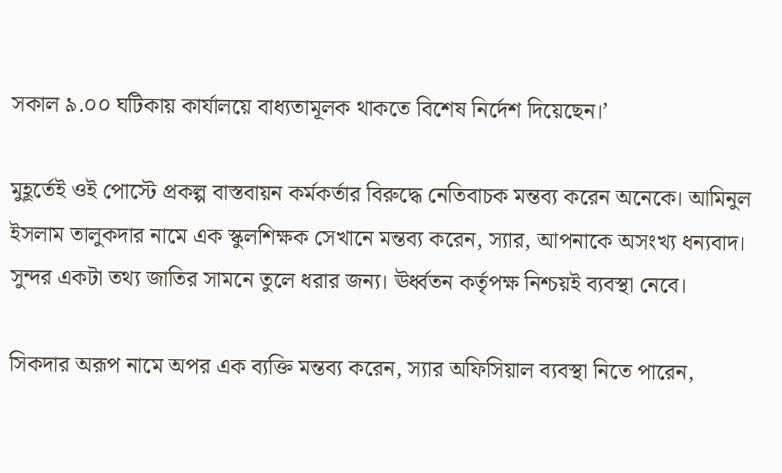সকাল ৯.০০ ঘটিকায় কার্যালয়ে বাধ্যতামূলক থাকতে বিশেষ নির্দেশ দিয়েছেন।’

মুহূর্তেই ওই পোস্টে প্রকল্প বাস্তবায়ন কর্মকর্তার বিরুদ্ধে নেতিবাচক মন্তব্য করেন অনেকে। আমিনুল ইসলাম তালুকদার নামে এক স্কুলশিক্ষক সেখানে মন্তব্য করেন, স্যার, আপনাকে অসংখ্য ধন্যবাদ। সুন্দর একটা তথ্য জাতির সামনে তুলে ধরার জন্য। ঊর্ধ্বতন কর্তৃপক্ষ নিশ্চয়ই ব্যবস্থা নেবে।

সিকদার অরূপ নামে অপর এক ব্যক্তি মন্তব্য করেন, স্যার অফিসিয়াল ব্যবস্থা নিতে পারেন,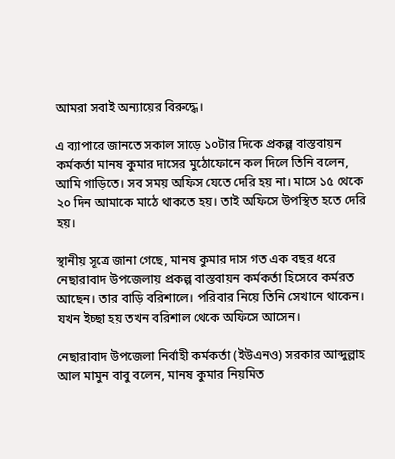আমরা সবাই অন্যায়ের বিরুদ্ধে।

এ ব্যাপারে জানতে সকাল সাড়ে ১০টার দিকে প্রকল্প বাস্তবায়ন কর্মকর্তা মানষ কুমার দাসের মুঠোফোনে কল দিলে তিনি বলেন, আমি গাড়িতে। সব সময় অফিস যেতে দেরি হয় না। মাসে ১৫ থেকে ২০ দিন আমাকে মাঠে থাকতে হয়। তাই অফিসে উপস্থিত হতে দেরি হয়।

স্থানীয় সূত্রে জানা গেছে, মানষ কুমার দাস গত এক বছর ধরে নেছারাবাদ উপজেলায় প্রকল্প বাস্তবায়ন কর্মকর্তা হিসেবে কর্মরত আছেন। তার বাড়ি বরিশালে। পরিবার নিয়ে তিনি সেখানে থাকেন। যখন ইচ্ছা হয় তখন বরিশাল থেকে অফিসে আসেন।

নেছারাবাদ উপজেলা নির্বাহী কর্মকর্তা (ইউএনও) সরকার আব্দুল্লাহ আল মামুন বাবু বলেন, মানষ কুমার নিয়মিত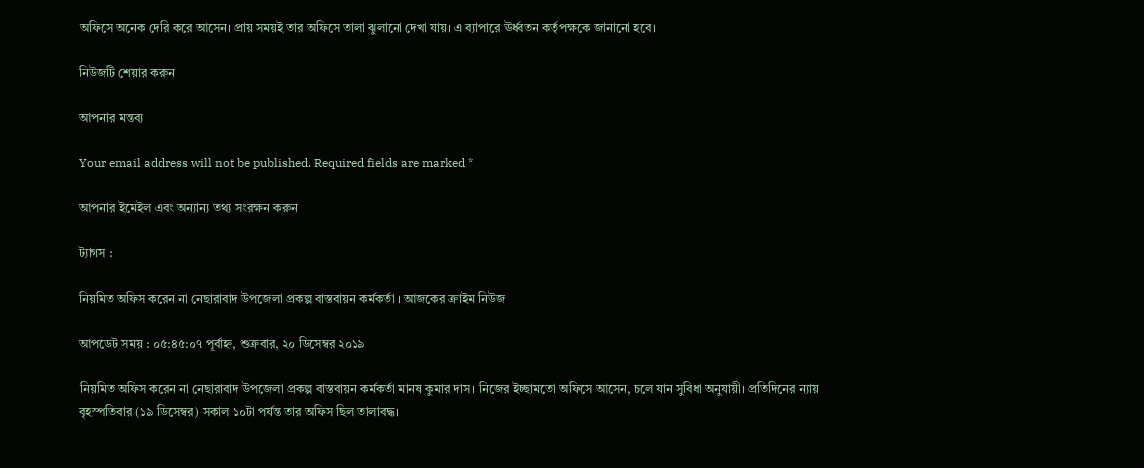অফিসে অনেক দেরি করে আসেন। প্রায় সময়ই তার অফিসে তালা ঝুলানো দেখা যায়। এ ব্যাপারে ঊর্ধ্বতন কর্তৃপক্ষকে জানানো হবে।

নিউজটি শেয়ার করুন

আপনার মন্তব্য

Your email address will not be published. Required fields are marked *

আপনার ইমেইল এবং অন্যান্য তথ্য সংরক্ষন করুন

ট্যাগস :

নিয়মিত অফিস করেন না নেছারাবাদ উপজেলা প্রকল্প বাস্তবায়ন কর্মকর্তা । আজকের ক্রাইম নিউজ

আপডেট সময় : ০৫:৪৫:০৭ পূর্বাহ্ন, শুক্রবার, ২০ ডিসেম্বর ২০১৯

নিয়মিত অফিস করেন না নেছারাবাদ উপজেলা প্রকল্প বাস্তবায়ন কর্মকর্তা মানষ কুমার দাস। নিজের ইচ্ছামতো অফিসে আসেন, চলে যান সুবিধা অনুযায়ী। প্রতিদিনের ন্যায় বৃহস্পতিবার (১৯ ডিসেম্বর) সকাল ১০টা পর্যন্ত তার অফিস ছিল তালাবদ্ধ।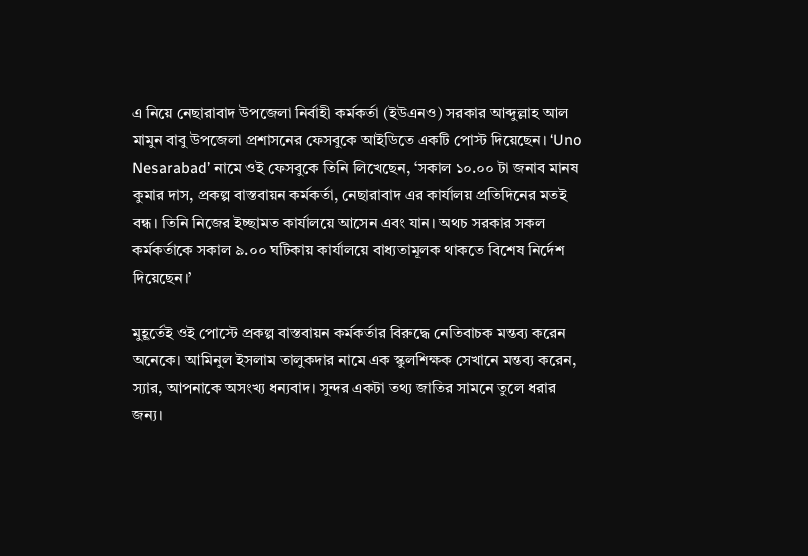এ নিয়ে নেছারাবাদ উপজেলা নির্বাহী কর্মকর্তা (ইউএনও) সরকার আব্দুল্লাহ আল মামুন বাবু উপজেলা প্রশাসনের ফেসবুকে আইডিতে একটি পোস্ট দিয়েছেন। ‘Uno Nesarabad’ নামে ওই ফেসবুকে তিনি লিখেছেন, ‘সকাল ১০.০০ টা জনাব মানষ কুমার দাস, প্রকল্প বাস্তবায়ন কর্মকর্তা, নেছারাবাদ এর কার্যালয় প্রতিদিনের মতই বন্ধ। তিনি নিজের ইচ্ছামত কার্যালয়ে আসেন এবং যান। অথচ সরকার সকল কর্মকর্তাকে সকাল ৯.০০ ঘটিকায় কার্যালয়ে বাধ্যতামূলক থাকতে বিশেষ নির্দেশ দিয়েছেন।’

মুহূর্তেই ওই পোস্টে প্রকল্প বাস্তবায়ন কর্মকর্তার বিরুদ্ধে নেতিবাচক মন্তব্য করেন অনেকে। আমিনুল ইসলাম তালুকদার নামে এক স্কুলশিক্ষক সেখানে মন্তব্য করেন, স্যার, আপনাকে অসংখ্য ধন্যবাদ। সুন্দর একটা তথ্য জাতির সামনে তুলে ধরার জন্য।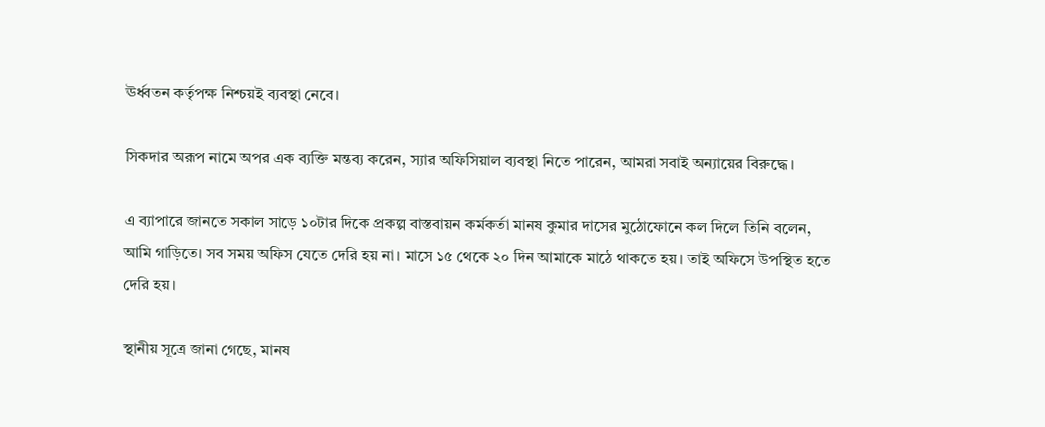ঊর্ধ্বতন কর্তৃপক্ষ নিশ্চয়ই ব্যবস্থা নেবে।

সিকদার অরূপ নামে অপর এক ব্যক্তি মন্তব্য করেন, স্যার অফিসিয়াল ব্যবস্থা নিতে পারেন, আমরা সবাই অন্যায়ের বিরুদ্ধে।

এ ব্যাপারে জানতে সকাল সাড়ে ১০টার দিকে প্রকল্প বাস্তবায়ন কর্মকর্তা মানষ কুমার দাসের মুঠোফোনে কল দিলে তিনি বলেন, আমি গাড়িতে। সব সময় অফিস যেতে দেরি হয় না। মাসে ১৫ থেকে ২০ দিন আমাকে মাঠে থাকতে হয়। তাই অফিসে উপস্থিত হতে দেরি হয়।

স্থানীয় সূত্রে জানা গেছে, মানষ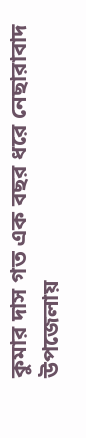কুমার দাস গত এক বছর ধরে নেছারাবাদ উপজেলায়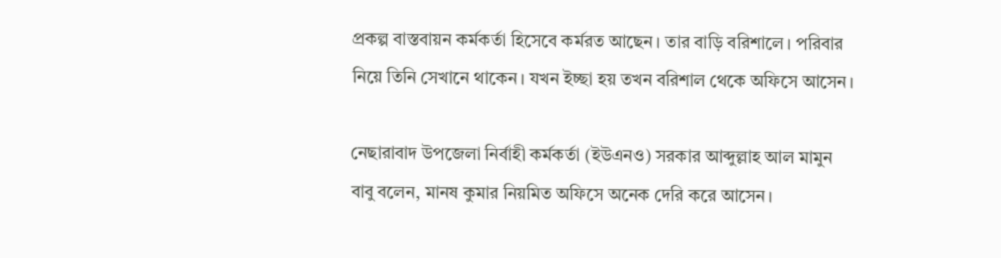প্রকল্প বাস্তবায়ন কর্মকর্তা হিসেবে কর্মরত আছেন। তার বাড়ি বরিশালে। পরিবার নিয়ে তিনি সেখানে থাকেন। যখন ইচ্ছা হয় তখন বরিশাল থেকে অফিসে আসেন।

নেছারাবাদ উপজেলা নির্বাহী কর্মকর্তা (ইউএনও) সরকার আব্দুল্লাহ আল মামুন বাবু বলেন, মানষ কুমার নিয়মিত অফিসে অনেক দেরি করে আসেন।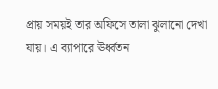প্রায় সময়ই তার অফিসে তালা ঝুলানো দেখা যায়। এ ব্যাপারে ঊর্ধ্বতন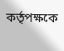কর্তৃপক্ষকে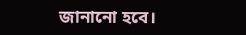জানানো হবে।